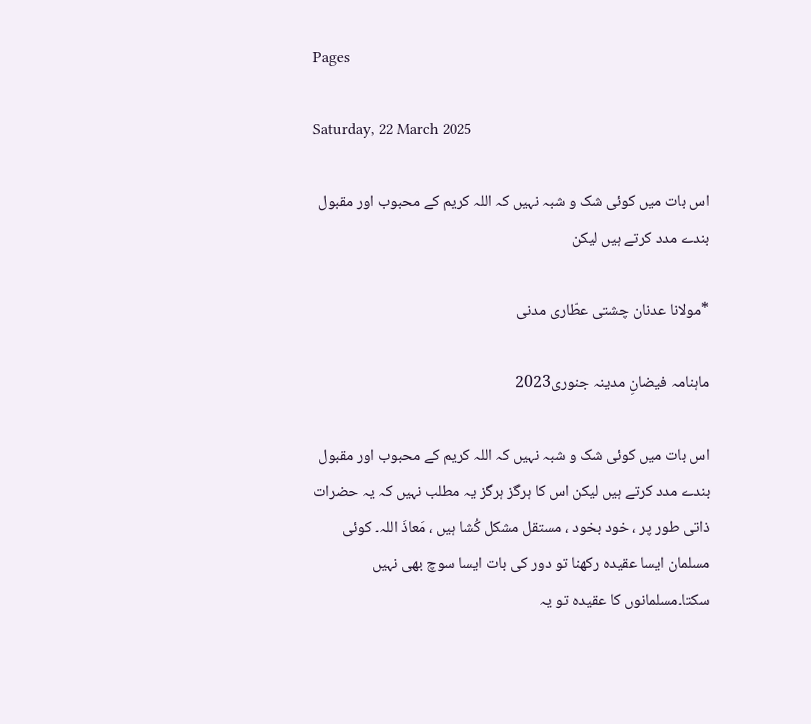Pages

Saturday, 22 March 2025

اس بات میں کوئی شک و شبہ نہیں کہ اللہ کریم کے محبوب اور مقبول بندے مدد کرتے ہیں لیکن

*مولانا عدنان چشتی عطّاری مدنی

ماہنامہ فیضانِ مدینہ جنوری2023

اس بات میں کوئی شک و شبہ نہیں کہ اللہ کریم کے محبوب اور مقبول بندے مدد کرتے ہیں لیکن اس کا ہرگز ہرگز یہ مطلب نہیں کہ یہ حضرات ذاتی طور پر ، خود بخود ، مستقل مشکل کُشا ہیں ، مَعاذَ اللہ۔ کوئی مسلمان ایسا عقیدہ رکھنا تو دور کی بات ایسا سوچ بھی نہیں سکتا۔مسلمانوں کا عقیدہ تو یہ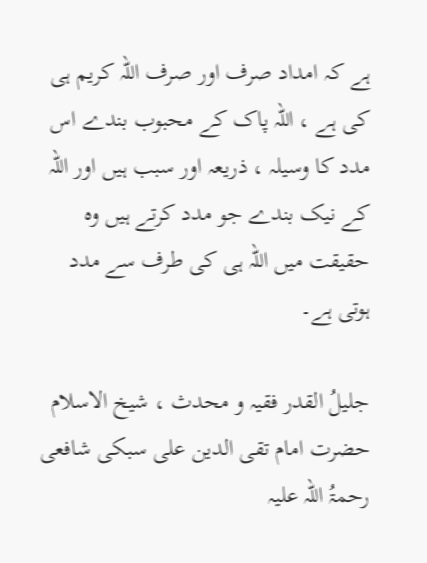ہے کہ امداد صرف اور صرف اللہ کریم ہی کی ہے ، اللہ پاک کے محبوب بندے اس مدد کا وسیلہ ، ذریعہ اور سبب ہیں اور اللہ کے نیک بندے جو مدد کرتے ہیں وہ حقیقت میں اللہ ہی کی طرف سے مدد ہوتی ہے۔

جلیلُ القدر فقیہ و محدث ، شیخ الاسلام حضرت امام تقی الدین علی سبکی شافعی  رحمۃُ اللہ علیہ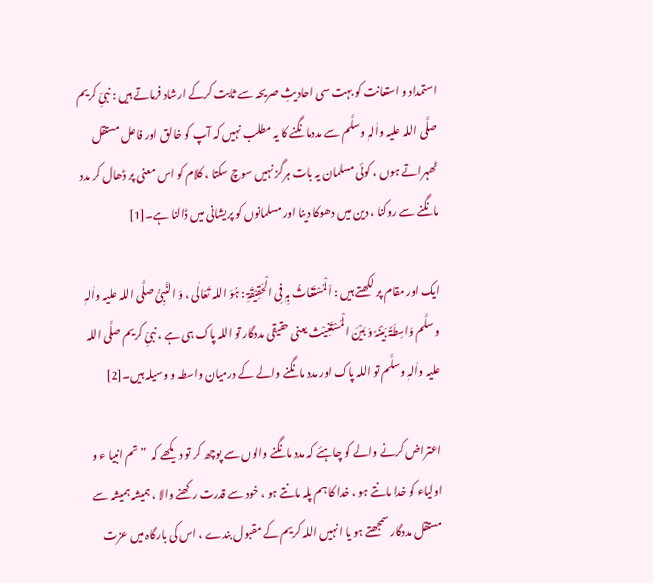استمداد و استعانت کو بہت سی احادیثِ صریحہ سے ثابت کرکے ارشاد فرماتے ہیں : نبیِّ کریم صلَّی اللہ علیہ واٰلہٖ وسلَّم سے مددمانگنے کا یہ مطلب نہیں کہ آپ کو خالق اور فاعل مستقل ٹھہراتے ہوں ، کوئی مسلمان یہ بات ہرگز نہیں سوچ سکتا ، کلام کو اس معنی پر ڈھال کر مدد مانگنے سے روکنا ، دین میں دھوکا دینا اور مسلمانوں کو پریشانی میں ڈالنا ہے۔[1]

ایک اور مقام پر لکھتے ہیں : اَلْمُسْتَغَاثُ بِہٖ فِی الْحَقِیْقَۃِ : ہُوَ اللہ تَعَالٰی ، وَ النَّبِیُّ صلَّی اللہ علیہ واٰلہٖ وسلَّم وَاسِطَۃٌ بَیْنَہٗ وَ بَیْنَ الْمُسْتَغِیْث یعنی حقیقی مددگار تو اللہ پاک ہی ہے ، نبیِّ کریم صلَّی اللہ علیہ واٰلہٖ وسلَّم تو اللہ پاک اور مدد مانگنے والے کے درمیان واسطہ و وسیلہ ہیں۔[2]

اعتراض کرنے والے کو چاہئے کہ مدد مانگنے والوں سے پوچھ کر تو دیکھے کہ  ” تم انبیا ء و اولیاء کو خدا مانتے ہو ، خدا کا ہم پلہ مانتے ہو ، خود سے قدرت رکھنے والا ، ہمیشہ ہمیشہ سے مستقل مددگار سمجھتے ہو یا انہیں اللہ کریم کے مقبول بندے ، اس کی بارگاہ میں عزت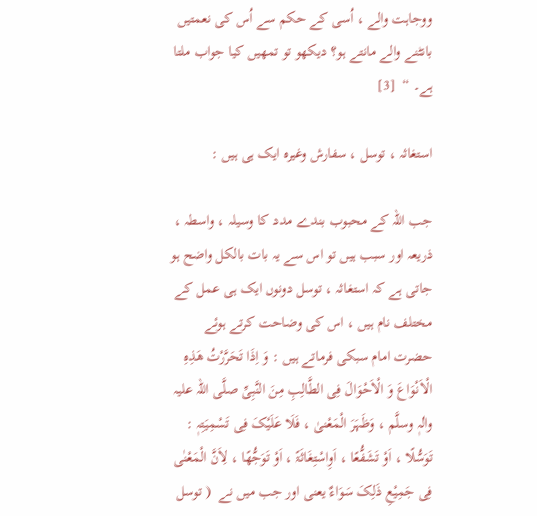ووجاہت والے ، اُسی کے حکم سے اُس کی نعمتیں بانٹنے والے مانتے ہو؟ دیکھو تو تمھیں کیا جواب ملتا ہے۔ “  [3]

استغاثہ ، توسل ، سفارش وغیرہ ایک ہی ہیں :

جب اللہ کے محبوب بندے مدد کا وسیلہ ، واسطہ ، ذریعہ اور سبب ہیں تو اس سے یہ بات بالکل واضح ہو جاتی ہے کہ استغاثہ ، توسل دونوں ایک ہی عمل کے مختلف نام ہیں ، اس کی وضاحت کرتے ہوئے حضرت امام سبکی فرماتے ہیں : وَ اِذَا تَحَرَّرْتُ ھَذِہِ الْاَنْوَاعَ وَ الْاَحْوَالَ فِی الطَّالِبِ مِنَ النَّبِیِّ صلَّی اللہ علیہ واٰلہٖ وسلَّم ، وَظَہَرَ الْمَعْنیٰ ، فَلَا عَلَیْکَ فِی تَسْمِیَتِہٖ : تَوَسُّلًا ، اَوْ تَشَفُّعًا ، اَوِاسْتِغَاثَۃً ، اَوْ تَوَجُّھًا ، لِاَنَّ الْمَعْنٰی فِی جَمِیْعِ ذَلِکَ سَوَاءٌ یعنی اور جب میں نے  ( توسل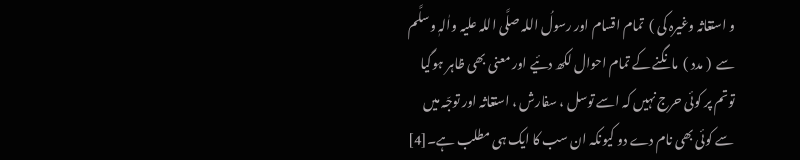و استغاثہ وغیرہ کی )  تمام اقسام اور رسولُ اللہ صلَّی اللہ علیہ واٰلہٖ وسلَّم سے  ( مدد )  مانگنے کے تمام احوال لکھ دئیے اور معنی بھی ظاہر ہوگیا توتم پر کوئی حرج نہیں کہ اسے توسل ، سفارش ، استغاثہ اور توجّہ میں سے کوئی بھی نام دے دو کیونکہ ان سب کا ایک ہی مطلب ہے۔[4]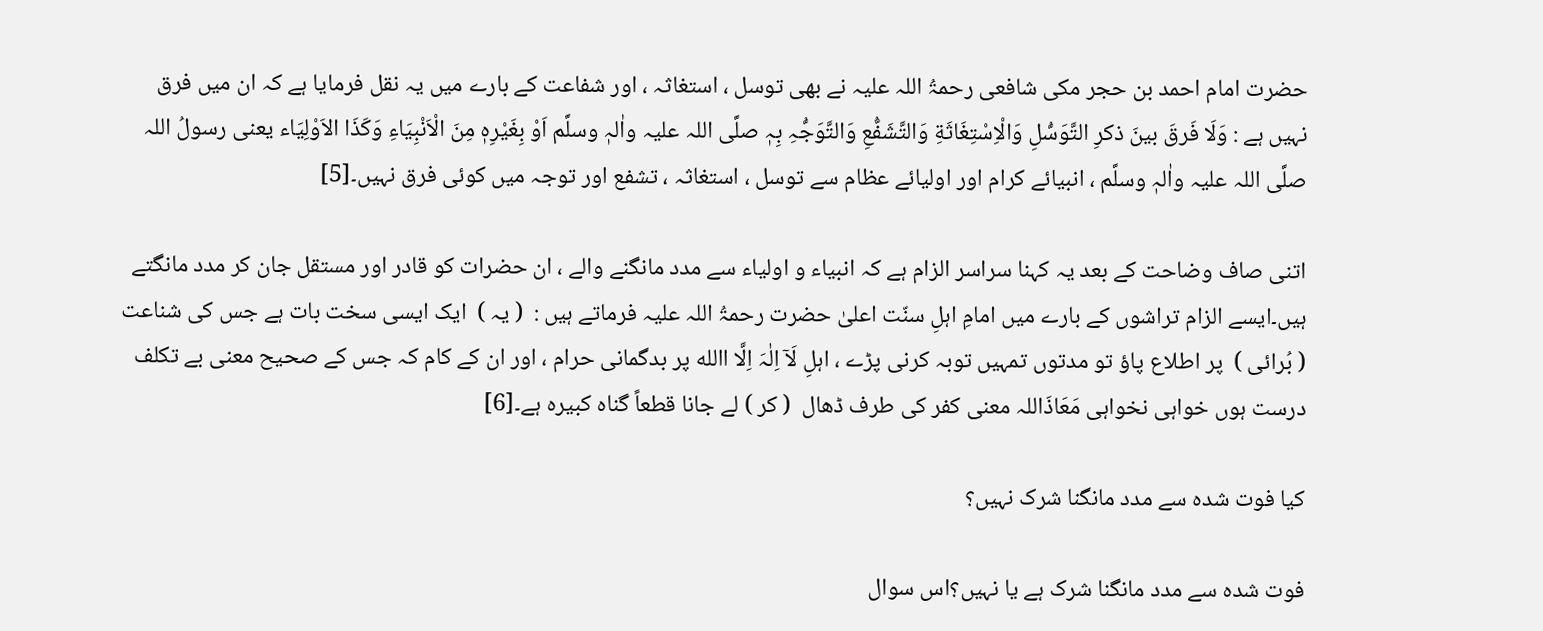حضرت امام احمد بن حجر مکی شافعی رحمۃُ اللہ علیہ نے بھی توسل ، استغاثہ ، اور شفاعت کے بارے میں یہ نقل فرمایا ہے کہ ان میں فرق نہیں ہے : وَلَا فَرقَ بينَ ذکرِ التَّوَسُّلِ وَالْاِسْتِغَاثَةِ وَالتَّشَفُّعِ وَالتَّوَجُّہِ بِہٖ صلَّی اللہ علیہ واٰلہٖ وسلَّم اَوْ بِغَیْرِہٖ مِنَ الْاَنْبِیَاءِ وَکَذَا الاَوْلِیَاء یعنی رسولُ اللہ صلَّی اللہ علیہ واٰلہٖ وسلَّم ، انبیائے کرام اور اولیائے عظام سے توسل ، استغاثہ ، تشفع اور توجہ میں کوئی فرق نہیں۔[5]

اتنی صاف وضاحت کے بعد یہ کہنا سراسر الزام ہے کہ انبیاء و اولیاء سے مدد مانگنے والے ، ان حضرات کو قادر اور مستقل جان کر مدد مانگتے ہیں۔ایسے الزام تراشوں کے بارے میں امامِ اہلِ سنّت اعلیٰ حضرت رحمۃُ اللہ علیہ فرماتے ہیں :  ( یہ )  ایک ایسی سخت بات ہے جس کی شناعت  ( بُرائی )  پر اطلاع پاؤ تو مدتوں تمہیں توبہ کرنی پڑے ، اہلِ لَآ اِلٰہَ اِلَّا االله پر بدگمانی حرام ، اور ان کے کام کہ جس کے صحیح معنی بے تکلف درست ہوں خواہی نخواہی مَعَاذَاللہ معنی کفر کی طرف ڈھال  ( کر ) لے جانا قطعاً گناہ کبیرہ ہے۔[6]

کیا فوت شدہ سے مدد مانگنا شرک نہیں؟

فوت شدہ سے مدد مانگنا شرک ہے یا نہیں؟اس سوال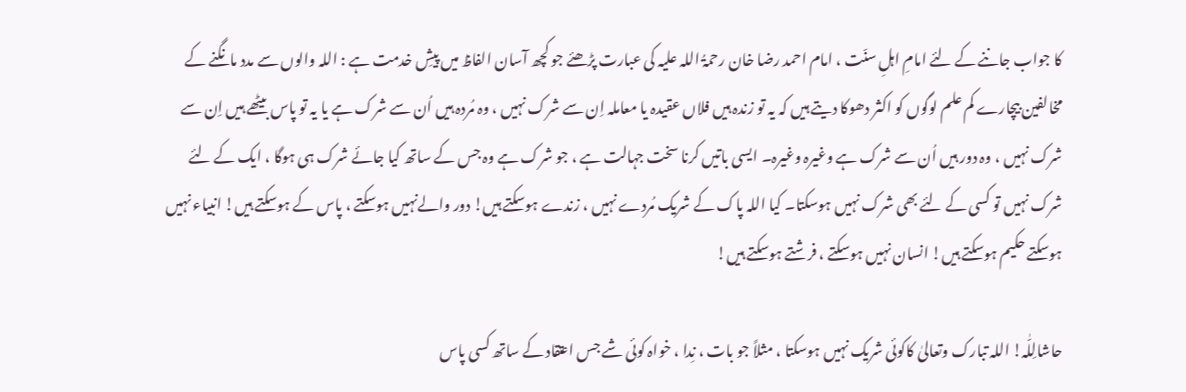کا جواب جاننے کے لئے امامِ اہلِ سنّت ، امام احمد رضا خان رحمۃُ اللہ علیہ کی عبارت پڑھئے جو کچھ آسان الفاظ میں پیشِ خدمت ہے : اللہ والوں سے مدد مانگنے کے مخالفین بیچارے کم علم لوگوں کو اکثر دھوکا دیتے ہیں کہ یہ تو زندہ ہیں فلاں عقیدہ یا معاملہ اِن سے شرک نہیں ، وہ مُردہ ہیں اُن سے شرک ہے یا یہ تو پاس بیٹھے ہیں اِن سے شرک نہیں ، وہ دور ہیں اُن سے شرک ہے وغیرہ وغیرہ۔ ایسی باتیں کرنا سخت جہالت ہے ، جو شرک ہے وہ جس کے ساتھ کیا جائے شرک ہی ہوگا ، ایک کے لئے شرک نہیں تو کسی کے لئے بھی شرک نہیں ہوسکتا۔ کیا اللہ پاک کے شریک مُردے نہیں ، زندے ہوسکتے ہیں! دور والےنہیں ہوسکتے ، پاس کے ہوسکتے ہیں! انبیاء نہیں ہوسکتے حکیم ہوسکتے ہیں! انسان نہیں ہوسکتے ، فرشتے ہوسکتے ہیں!

حاشالِلّٰہ! اللہ تبارک وتعالیٰ کاکوئی شریک نہیں ہوسکتا ، مثلاً جو بات ، نِدا ، خواہ کوئی شے جس اعتقاد کے ساتھ کسی پاس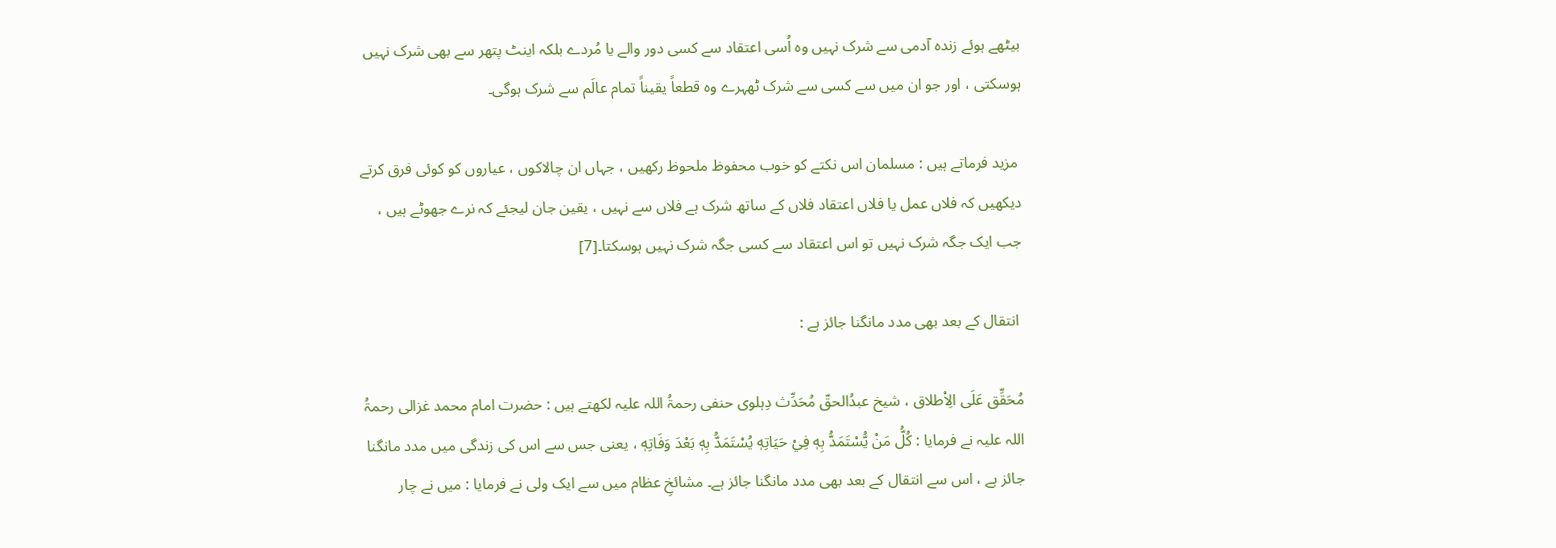بیٹھے ہوئے زندہ آدمی سے شرک نہیں وہ اُسی اعتقاد سے کسی دور والے یا مُردے بلکہ اینٹ پتھر سے بھی شرک نہیں ہوسکتی ، اور جو ان میں سے کسی سے شرک ٹھہرے وہ قطعاً یقیناً تمام عالَم سے شرک ہوگی۔

 مزید فرماتے ہیں : مسلمان اس نکتے کو خوب محفوظ ملحوظ رکھیں ، جہاں ان چالاکوں ، عیاروں کو کوئی فرق کرتے دیکھیں کہ فلاں عمل یا فلاں اعتقاد فلاں کے ساتھ شرک ہے فلاں سے نہیں ، یقین جان لیجئے کہ نرے جھوٹے ہیں ، جب ایک جگہ شرک نہیں تو اس اعتقاد سے کسی جگہ شرک نہیں ہوسکتا۔[7]

 انتقال کے بعد بھی مدد مانگنا جائز ہے :

مُحَقِّق عَلَی الِاْطلاق ، شیخ عبدُالحقّ مُحَدِّث دِہلوی حنفی رحمۃُ اللہ علیہ لکھتے ہیں : حضرت امام محمد غزالی رحمۃُ اللہ علیہ نے فرمایا : كُلُّ مَنْ يُّسْتَمَدُّ بِهٖ فِيْ حَيَاتِهٖ يُسْتَمَدُّ بِهٖ بَعْدَ وَفَاتِهٖ ، یعنی جس سے اس کی زندگی میں مدد مانگنا جائز ہے ، اس سے انتقال کے بعد بھی مدد مانگنا جائز ہے۔ مشائخِ عظام میں سے ایک ولی نے فرمایا : میں نے چار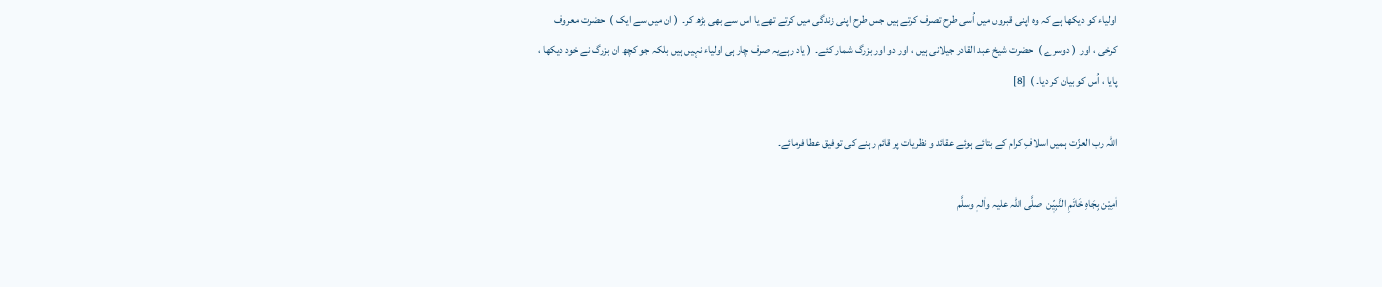اولیاء کو دیکھا ہے کہ وہ اپنی قبروں میں اُسی طرح تصرف کرتے ہیں جس طرح اپنی زندگی میں کرتے تھے یا اس سے بھی بڑھ کر۔  ( ان میں سے ایک )  حضرت معروف کرخی ، اور  ( دوسرے )  حضرت شیخ عبد القادر جیلانی ہیں ، اور دو اور بزرگ شمار کئے۔  ( یاد رہےیہ صرف چار ہی اولیاء نہیں ہیں بلکہ جو کچھ ان بزرگ نے خود دیکھا ، پایا ، اُس کو بیان کر دیا۔ )  [8]

اللہ رب العزّت ہمیں اسلافِ کرام کے بتائے ہوئے عقائد و نظریات پر قائم رہنے کی توفیق عطا فرمائے۔

اٰمِیْن بِجَاہِ خَاتَمِ النَّبِیّٖن  صلَّی اللہ علیہ واٰلہٖ وسلَّم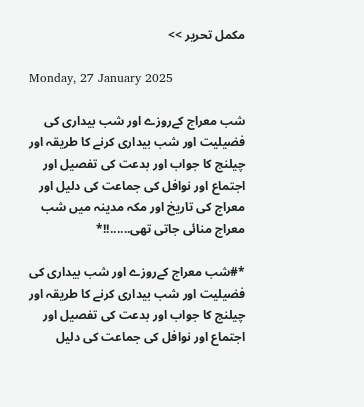مکمل تحریر >>

Monday, 27 January 2025

شب معراج کےروزے اور شب بیداری کی فضیلیت اور شب بیداری کرنے کا طریقہ اور چیلنج کا جواب اور بدعت کی تفصیل اور اجتماع اور نوافل کی جماعت کی دلیل اور معراج کی تاریخ اور مکہ مدینہ میں شب معراج منائی جاتی تھی......!!*

*#شب معراج کےروزے اور شب بیداری کی فضیلیت اور شب بیداری کرنے کا طریقہ اور چیلنج کا جواب اور بدعت کی تفصیل اور اجتماع اور نوافل کی جماعت کی دلیل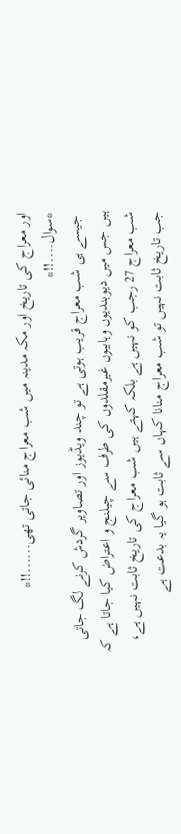اور معراج کی تاریخ اور مکہ مدینہ میں شب معراج منائی جاتی تھی......!!*
*سوال....!!*
 جیسے ہی شب معراج قریب ہوتی ہے تو چند ویڈیوز اور تصاویر گردش کرنے لگ جاتی ہیں جس میں دیوبندیوں وہابیوں غیرمقلدوں کی طرف سے چیلنج و اعتراض کیا جاتا ہے کہ شب معراج 27 رجب کو نہیں ہے بلکہ کہتے ہیں شب معراج کی تاریخ ثابت نہیں ہے، جب تاریخ ثابت نہیں تو شب معراج منانا کہاں سے ثابت ہو گیا یہ بدعت ہے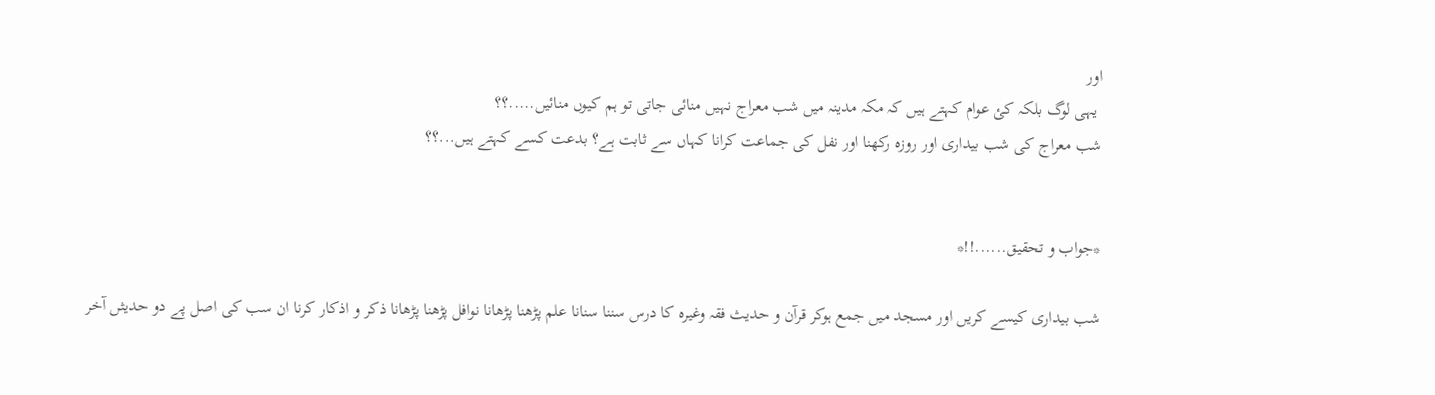اور
 یہی لوگ بلکہ کئ عوام کہتے ہیں کہ مکہ مدینہ میں شب معراج نہیں منائی جاتی تو ہم کیوں منائیں.....؟؟
شب معراج کی شب بیداری اور روزہ رکھنا اور نفل کی جماعت کرانا کہاں سے ثابت ہے؟ بدعت کسے کہتے ہیں...؟؟


*جواب و تحقیق......!!*

شب بیداری کیسے کریں اور مسجد میں جمع ہوکر قرآن و حدیث فقہ وغیرہ کا درس سننا سنانا علم پڑھنا پڑھانا نوافل پڑھنا پڑھانا ذکر و اذکار کرنا ان سب کی اصل پے دو حدیثں آخر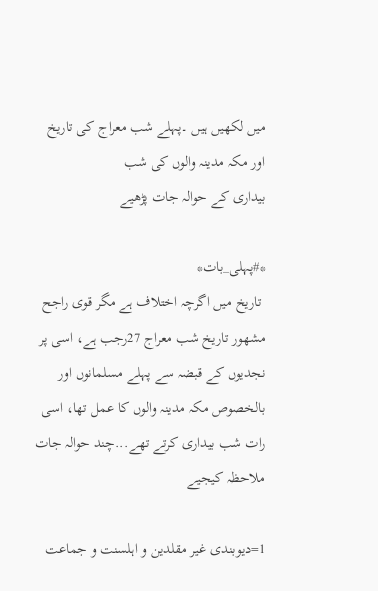میں لکھیں ہیں ۔پہلے شب معراج کی تاریخ اور مکہ مدینہ والوں کی شب
بیداری کے حوالہ جات پڑھیے

*#پہلی_بات*
 تاریخ میں اگرچہ اختلاف ہے مگر قوی راجح مشھور تاریخ شب معراج 27رجب ہے، اسی پر نجدیوں کے قبضہ سے پہلے مسلمانوں اور بالخصوص مکہ مدینہ والوں کا عمل تھا، اسی رات شب بیداری کرتے تھے...چند حوالہ جات ملاحظہ کیجیے

1=دیوبندی غیر مقلدین و اہلسنت و جماعت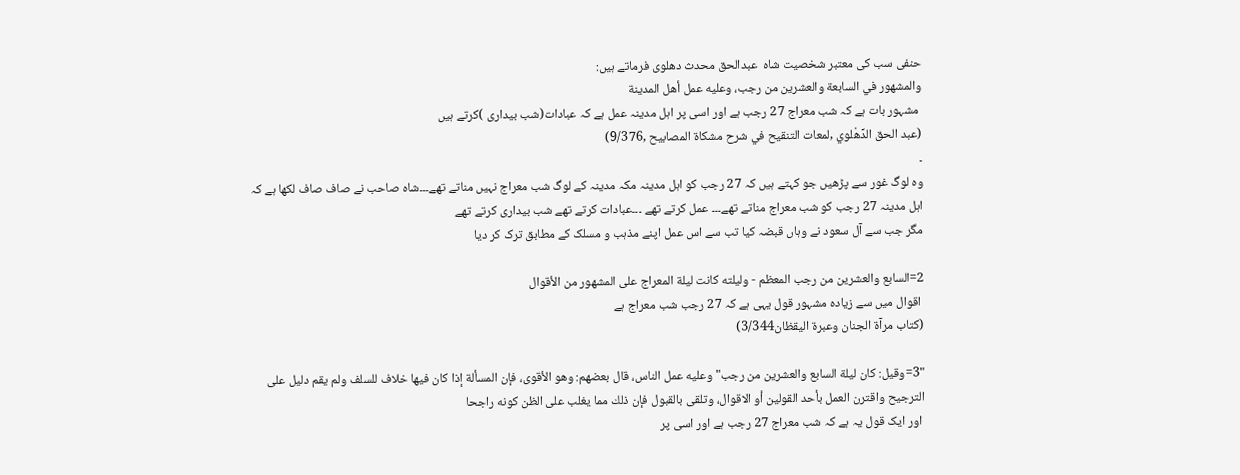حنفی سب کی معتبر شخصیت شاہ  عبدالحق محدث دھلوی فرماتے ہیں:
والمشهور في السابعة والعشرين من رجب، وعليه عمل أهل المدينة
 مشہور بات ہے کہ شب معراج 27 رجب ہے اور اسی پر اہل مدینہ عمل ہے کہ عبادات(شب بیداری )کرتے ہیں
(عبد الحق الدِّهْلوي ,لمعات التنقيح في شرح مشكاة المصابيح ,9/376)
۔
وہ لوگ غور سے پڑھیں جو کہتے ہیں کہ 27 رجب کو اہل مدینہ مکہ مدینہ کے لوگ شب معراج نہیں مناتے تھے۔۔۔شاہ صاحب نے صاف صاف لکھا ہے کہ اہل مدینہ 27 رجب کو شب معراج مناتے تھے۔۔۔ عمل کرتے تھے ۔۔۔عبادات کرتے تھے شب بیداری کرتے تھے
مگر جب سے آل سعود نے وہاں قبضہ کیا تب سے اس عمل اپنے مذہب و مسلک کے مطابق ترک کر دیا

2=السابع والعشرين من رجب المعظم - وليلته كانت ليلة المعراج على المشهور من الأقوال
 اقوال میں سے زیادہ مشہور قول یہی ہے کہ 27 رجب شب معراج ہے
(كتاب مرآة الجنان وعبرة اليقظان3/344)

"3=وقيل: كان ليلة السابع والعشرين من رجب" وعليه عمل الناس، قال بعضهم: وهو الأقوى، فإن المسألة إذا كان فيها خلاف للسلف ولم يقم دليل على الترجيح واقترن العمل بأحد القولين أو الاقوال، وتلقى بالقبول فإن ذلك مما يغلب على الظن كونه راجحا
 اور ایک قول یہ ہے کہ شب معراج 27 رجب ہے اور اسی پر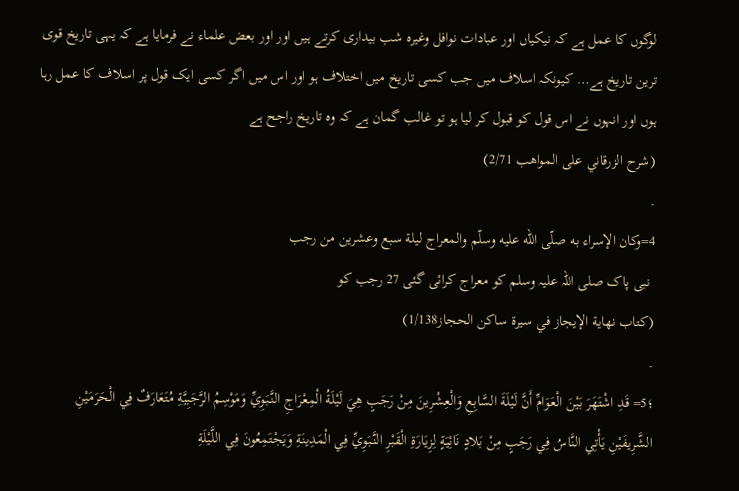لوگوں کا عمل ہے کہ نیکیاں اور عبادات نوافل وغیرہ شب بیداری کرتے ہیں اور اور بعض علماء نے فرمایا ہے کہ یہی تاریخ قوی ترین تاریخ ہے… کیونکہ اسلاف میں جب کسی تاریخ میں اختلاف ہو اور اس میں اگر کسی ایک قول پر اسلاف کا عمل رہا ہوں اور انہوں نے اس قول کو قبول کر لیا ہو تو غالب گمان ہے کہ وہ تاریخ راجح ہے
(شرح الزرقاني على المواهب 2/71)
.
4=وكان الإسراء به صلّى الله عليه وسلّم والمعراج ليلة سبع وعشرين من رجب
 نبی پاک صلی اللہ علیہ وسلم کو معراج کرائی گئی 27 رجب کو
(كتاب نهاية الإيجاز في سيرة ساكن الحجاز1/138)
.
؛5= قَدِ اشْتَهَرَ بَيْنَ الْعَوَامِّ أَنَّ لَيْلَةَ السَّابِعِ وَالْعِشْرِينَ مِنْ رَجَبٍ هِيَ لَيْلَةُ الْمِعْرَاجِ النَّبَوِيِّ وَمَوْسِمُ الرَّجَبِيَّةِ مُتَعَارَفٌ فِي الْحَرَمَيْنِ الشَّرِيفَيْنِ يَأْتِي النَّاسُ فِي رَجَبٍ مِنْ بَلادٍ نَائِيَةٍ لِزِيَارَةِ الْقَبْرِ النَّبَوِيِّ فِي الْمَدِينَةِ وَيَجْتَمِعُونَ فِي اللَّيْلَةِ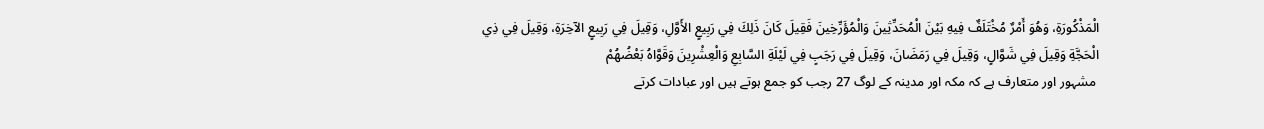الْمَذْكُورَةِ، وَهُوَ أَمْرٌ مُخْتَلَفٌ فِيهِ بَيْنَ الْمُحَدِّثِينَ وَالْمُؤَرِّخِينَ فَقِيلَ كَانَ ذَلِكَ فِي رَبِيعٍ الأَوَّلِ، وَقِيلَ فِي رَبِيعٍ الآخِرَةِ، وَقِيلَ فِي ذِي الْحَجَّةِ وَقِيلَ فِي شَوَّالٍ، وَقِيلَ فِي رَمَضَانَ، وَقِيلَ فِي رَجَبٍ فِي لَيْلَةِ السَّابِعِ وَالْعِشْرِينَ وَقَوَّاهُ بَعْضُهُمْ
 مشہور اور متعارف ہے کہ مکہ اور مدینہ کے لوگ 27 رجب کو جمع ہوتے ہیں اور عبادات کرتے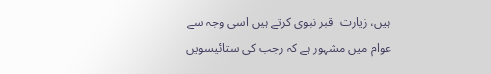ہیں، زیارت  قبر نبوی کرتے ہیں اسی وجہ سے عوام میں مشہور ہے کہ رجب کی ستائیسویں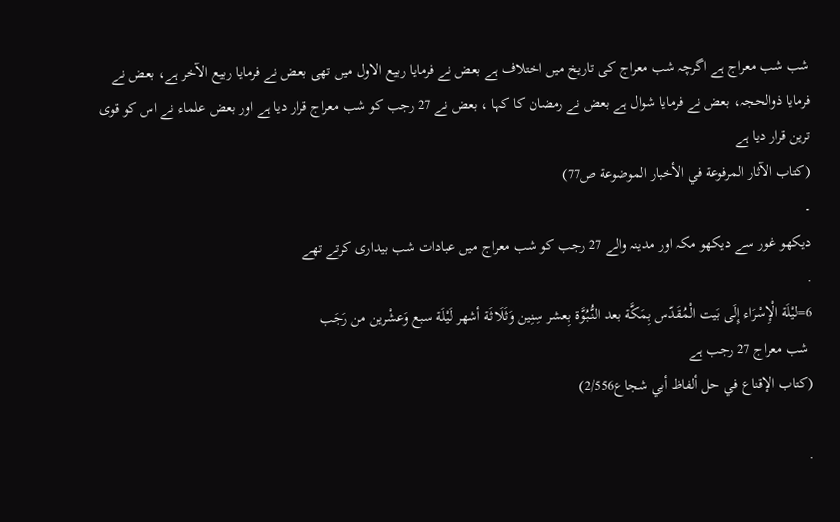شب شب معراج ہے اگرچہ شب معراج کی تاریخ میں اختلاف ہے بعض نے فرمایا ربیع الاول میں تھی بعض نے فرمایا ربیع الآخر ہے، بعض نے فرمایا ذوالحجہ، بعض نے فرمایا شوال ہے بعض نے رمضان کا کہا ، بعض نے 27 رجب کو شب معراج قرار دیا ہے اور بعض علماء نے اس کو قوی ترین قرار دیا ہے
(كتاب الآثار المرفوعة في الأخبار الموضوعة ص77)
۔
دیکھو غور سے دیکھو مکہ اور مدینہ والے 27 رجب کو شب معراج میں عبادات شب بیداری کرتے تھے
.
6=ليْلَة الْإِسْرَاء إِلَى بَيت الْمُقَدّس بِمَكَّة بعد النُّبُوَّة بِعشر سِنِين وَثَلَاثَة أشهر لَيْلَة سبع وَعشْرين من رَجَب
 شب معراج 27 رجب ہے
(كتاب الإقناع في حل ألفاظ أبي شجاع2/556)

.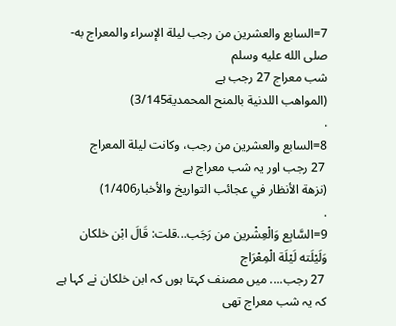7=السابع والعشرين من رجب ليلة الإسراء والمعراج به- صلى الله عليه وسلم
شب معراج 27 رجب ہے
(المواهب اللدنية بالمنح المحمدية3/145)
.
8=السابع والعشرين من رجب، وكانت ليلة المعراج
 27 رجب اور یہ شب معراج ہے
(نزهة الأنظار في عجائب التواريخ والأخبار1/406)
.
9=السَّابِع وَالْعِشْرين من رَجَب...قلت: قَالَ ابْن خلكان وَلَيْلَته لَيْلَة الْمِعْرَاج
 27 رجب.... میں مصنف کہتا ہوں کہ ابن خلکان نے کہا ہے کہ یہ شب معراج تھی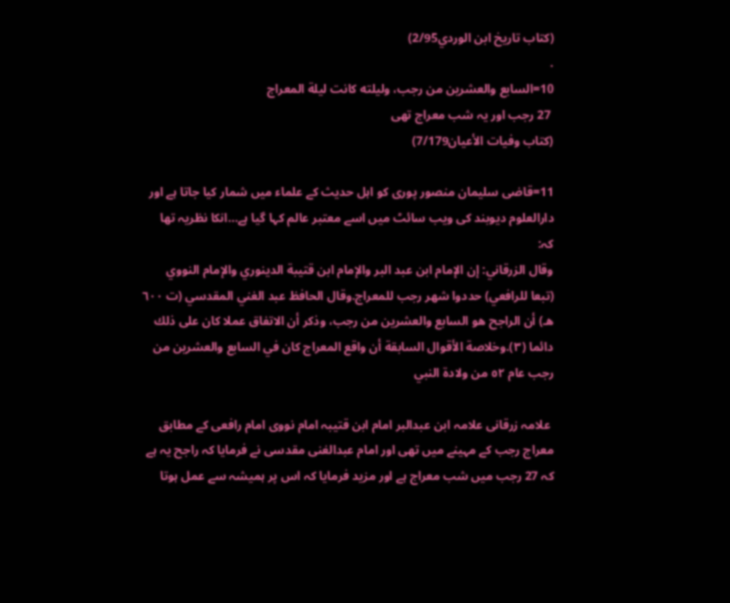(كتاب تاريخ ابن الوردي2/95)
.
10=السابع والعشرين من رجب، وليلته كانت ليلة المعراج
 27 رجب اور یہ شب معراج تھی
(كتاب وفيات الأعيان7/179)

11=قاضی سلیمان منصور پوری کو اہل حدیث کے علماء میں شمار کیا جاتا ہے اور دارالعلوم دیوبند کی ویب سائٹ میں اسے معتبر عالم کہا گیا ہے…انکا نظریہ تھا کہ:
وقال الزرقاني: إن الإمام ابن عبد البر والإمام ابن قتيبة الدينوري والإمام النووي (تبعا للرافعي) حددوا شهر رجب للمعراج.وقال الحافظ عبد الغني المقدسي (ت ٦٠٠ هـ) أن الراجح هو السابع والعشرين من رجب، وذكر أن الاتفاق عملا كان على ذلك دائما (٣).وخلاصة الأقوال السابقة أن واقع المعراج كان في السابع والعشرين من رجب عام ٥٢ من ولادة النبي

 علامہ زرقانی علامہ ابن عبدالبر امام ابن قتیبہ امام نووی امام رافعی کے مطابق معراج رجب کے مہینے میں تھی اور امام عبدالغنی مقدسی نے فرمایا کہ راجح یہ ہے کہ 27 رجب میں شب معراج ہے اور مزید فرمایا کہ اس پر ہمیشہ سے عمل ہوتا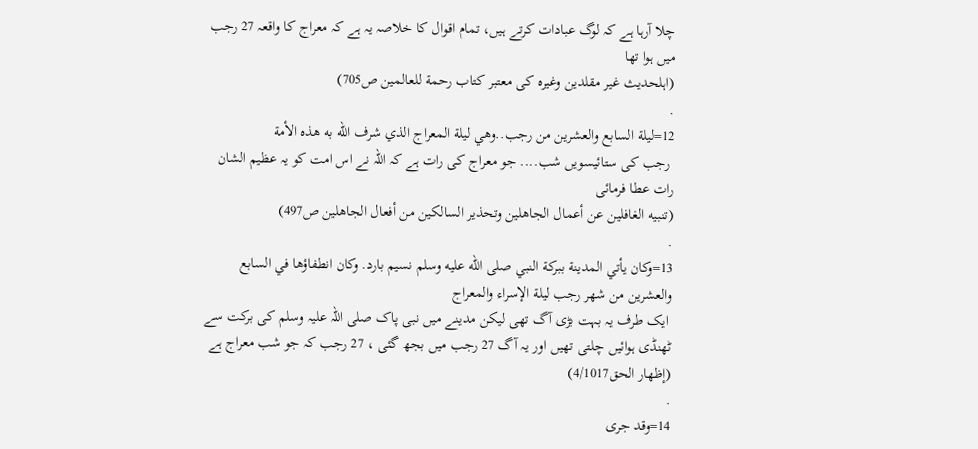چلا آرہا ہے کہ لوگ عبادات کرتے ہیں، تمام اقوال کا خلاصہ یہ ہے کہ معراج کا واقعہ 27 رجب میں ہوا تھا
(اہلحدیث غیر مقلدین وغیرہ کی معتبر کتاب رحمة للعالمين ص705)
.
12=ليلة السابع والعشرين من رجب..وهي ليلة المعراج الذي شرف الله به هذه الأمة
 رجب کی ستائیسویں شب.... جو معراج کی رات ہے کہ اللہ نے اس امت کو یہ عظیم الشان رات عطا فرمائی
(تنبيه الغافلين عن أعمال الجاهلين وتحذير السالكين من أفعال الجاهلين ص497)
.
13=وكان يأتي المدينة ببركة النبي صلى الله عليه وسلم نسيم بارد. وكان انطفاؤها في السابع والعشرين من شهر رجب ليلة الإسراء والمعراج
 ایک طرف یہ بہت بڑی آگ تھی لیکن مدینے میں نبی پاک صلی اللہ علیہ وسلم کی برکت سے ٹھنڈی ہوائیں چلتی تھیں اور یہ آگ 27 رجب میں بجھ گئی ، 27 رجب کہ جو شب معراج ہے
(إظهار الحق4/1017)
.
14=وقد جرى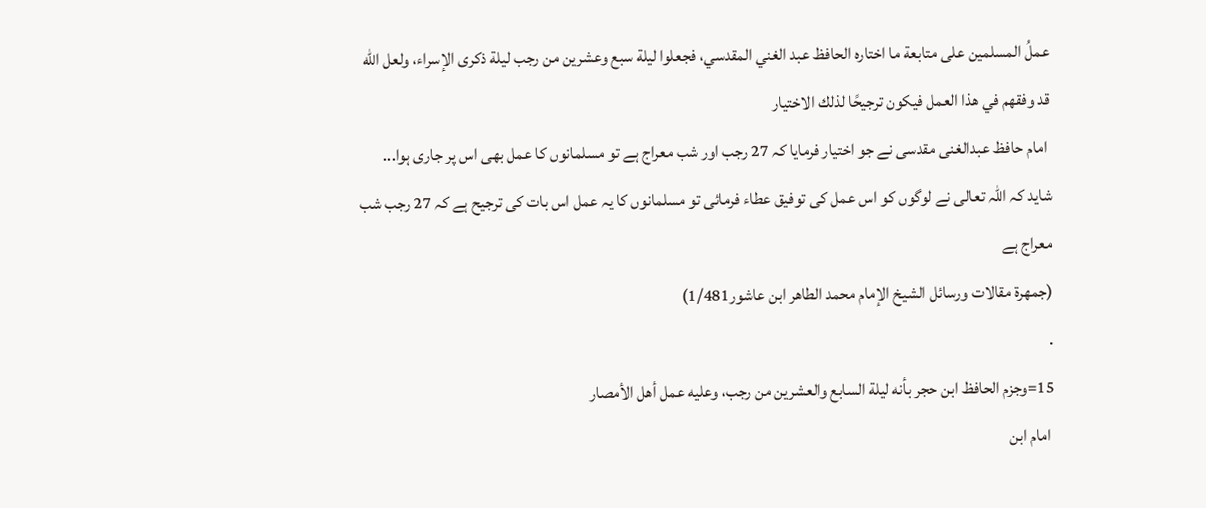عملُ المسلمين على متابعة ما اختاره الحافظ عبد الغني المقدسي، فجعلوا ليلة سبع وعشرين من رجب ليلة ذكرى الإسراء، ولعل الله قد وفقهم في هذا العمل فيكون ترجيحًا لذلك الاختيار
 امام حافظ عبدالغنی مقدسی نے جو اختیار فرمایا کہ 27 رجب اور شب معراج ہے تو مسلمانوں کا عمل بھی اس پر جاری ہوا... شاید کہ اللہ تعالی نے لوگوں کو اس عمل کی توفیق عطاء فرمائی تو مسلمانوں کا یہ عمل اس بات کی ترجیح ہے کہ 27 رجب شب معراج ہے
(جمهرة مقالات ورسائل الشيخ الإمام محمد الطاهر ابن عاشور1/481)
.
15=وجزم الحافظ ابن حجر بأنه ليلة السابع والعشرين من رجب، وعليه عمل أهل الأمصار
 امام ابن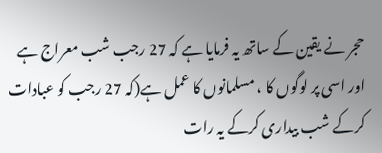حجر نے یقین کے ساتھ یہ فرمایا ہے کہ 27 رجب شب معراج ہے اور اسی پر لوگوں کا ، مسلمانوں کا عمل ہے(کہ 27 رجب کو عبادات کرکے شب بیداری کرکے یہ رات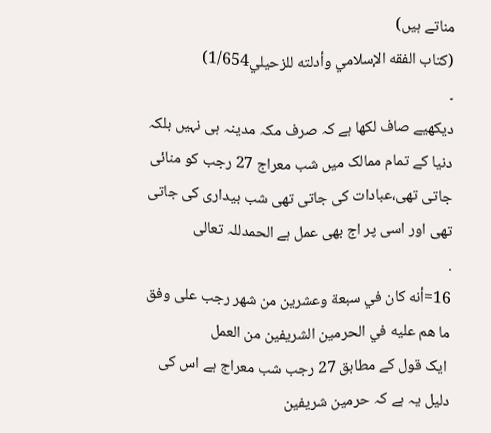مناتے ہیں)
(كتاب الفقه الإسلامي وأدلته للزحيلي1/654)
۔
دیکھیے صاف لکھا ہے کہ صرف مکہ مدینہ ہی نہیں بلکہ دنیا کے تمام ممالک میں شب معراج 27 رجب کو منائی جاتی تھی،عبادات کی جاتی تھی شب بیداری کی جاتی تھی اور اسی پر اج بھی عمل ہے الحمدللہ تعالی
.
16=أنه كان في سبعة وعشرين من شهر رجب على وفق ما هم عليه في الحرمين الشريفين من العمل
 ایک قول کے مطابق 27 رجب شب معراج ہے اس کی دلیل یہ ہے کہ حرمین شریفین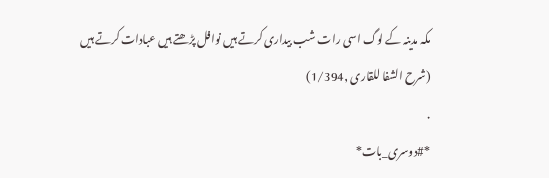مکہ مدینہ کے لوگ اسی رات شب بیداری کرتے ہیں نوافل پڑھتے ہیں عبادات کرتے ہیں
(شرح الشفا للقاری ,1/394)
.
*#دوسری_بات*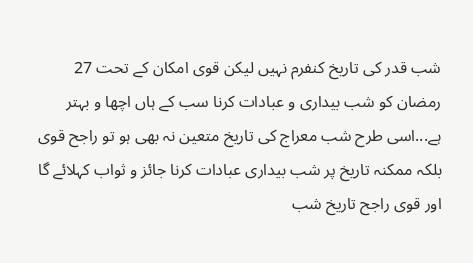شب قدر کی تاریخ کنفرم نہیں لیکن قوی امکان کے تحت 27 رمضان کو شب بیداری و عبادات کرنا سب کے ہاں اچھا و بہتر ہے...اسی طرح شب معراج کی تاریخ متعین نہ بھی ہو تو راجح قوی بلکہ ممکنہ تاریخ پر شب بیداری عبادات کرنا جائز و ثواب کہلائے گا اور قوی راجح تاریخ شب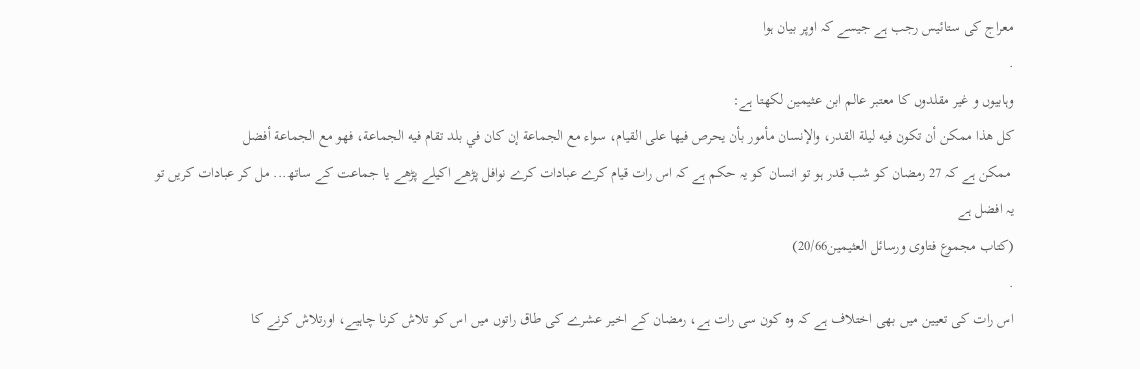معراج کی ستائیس رجب ہے جیسے کہ اوپر بیان ہوا
.
وہابیوں و غیر مقلدوں کا معتبر عالم ابن عثیمین لکھتا ہے:
كل هذا ممكن أن تكون فيه ليلة القدر، والإنسان مأمور بأن يحرص فيها على القيام، سواء مع الجماعة إن كان في بلد تقام فيه الجماعة، فهو مع الجماعة أفضل
 ممکن ہے کہ 27 رمضان کو شب قدر ہو تو انسان کو یہ حکم ہے کہ اس رات قیام کرے عبادات کرے نوافل پڑھے اکیلے پڑھے یا جماعت کے ساتھ... مل کر عبادات کریں تو یہ افضل ہے
(كتاب مجموع فتاوى ورسائل العثيمين20/66)
.
اس رات کی تعیین میں بھی اختلاف ہے کہ وہ کون سی رات ہے، رمضان کے اخیر عشرے کی طاق راتوں میں اس کو تلاش کرنا چاہیے، اورتلاش کرنے کا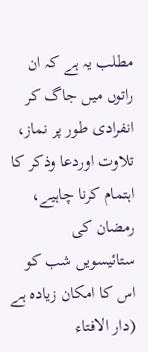مطلب یہ ہے کہ ان راتوں میں جاگ کر انفرادی طور پر نماز، تلاوت اوردعا وذکر کا اہتمام کرنا چاہیے، رمضان کی ستائیسویں شب کو اس کا امکان زیادہ ہے
(دار الافتاء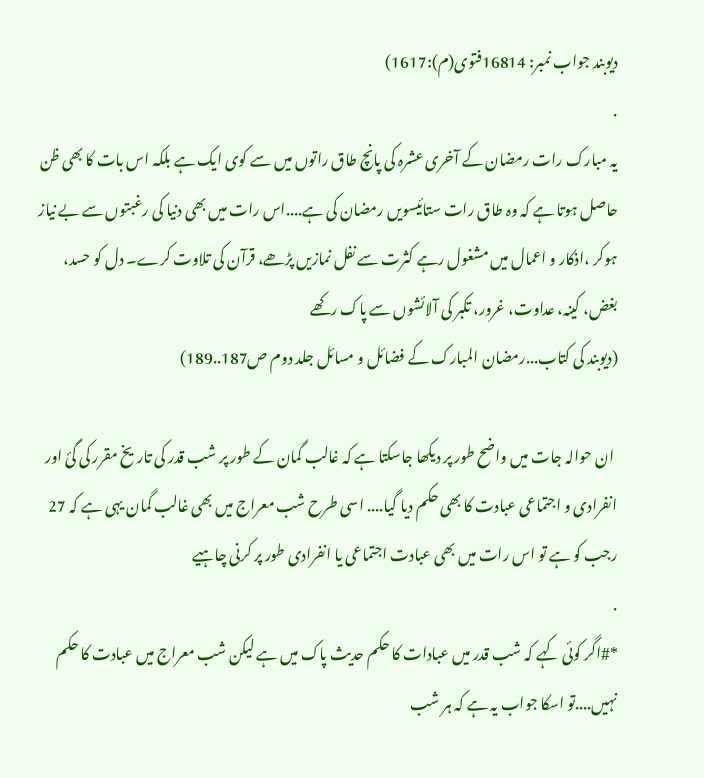دیوبند جواب نمبر: 16814فتوی(م):1617)
.
یہ مبارک رات رمضان کے آخری عشرہ کی پانچ طاق راتوں میں سے کوی ایک ہے بلکہ اس بات کا بھی ظن حاصل ہوتا ہے کہ وہ طاق رات ستائیسویں رمضان کی ہے....اس رات میں بھی دنیا کی رغبتوں سے بے نیاز ہوکر ،اذکار و اعمال میں مشغول رہے کثرت سے نفل نمازیں پڑھے، قرآن کی تلاوت کرے۔ دل کو حسد، بغض، کینہ، عداوت، غرور، تکبر کی آلائشوں سے پاک رکھے
(دیوبند کی کتاب...رمضان المبارک کے فضائل و مسائل جلد دوم ص187..189)

 ان حوالہ جات میں واضح طور پر دیکھا جاسکتا ہے کہ غالب گمان کے طور پر شب قدر کی تاریخ مقرر کی گئ اور انفرادی و اجتماعی عبادت کا بھی حکم دیا گیا.... اسی طرح شب معراج میں بھی غالب گمان یہی ہے کہ 27 رجب کو ہے تو اس رات میں بھی عبادت اجتماعی یا انفرادی طور پر کرنی چاہیے
.
*#اگر کوئی کہے کہ شب قدر میں عبادات کا حکم حدیث پاک میں ہے لیکن شب معراج میں عبادت کا حکم نہیں....تو اسکا جواب یہ ہے کہ ہر شب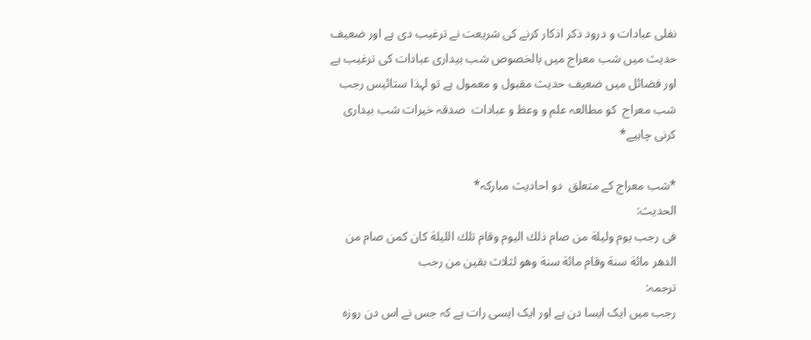نفلی عبادات و درود ذکر اذکار کرنے کی شریعت نے ترغیب دی ہے اور ضعیف حدیث میں شب معراج میں بالخصوص شب بیداری عبادات کی ترغیب ہے اور فضائل میں ضعیف حدیث مقبول و معمول ہے تو لہذا ستائیس رجب شب معراج  کو مطالعہ علم و وعظ و عبادات  صدقہ خیرات شب بیداری  کرنی چاہیے*

*شب معراج کے متعلق  دو احادیث مبارکہ*
الحدیث:
فى رجب يوم وليلة من صام ذلك اليوم وقام تلك الليلة كان كمن صام من الدهر مائة سنة وقام مائة سنة وهو لثلاث بقين من رجب
ترجمہ:
رجب میں ایک ایسا دن ہے اور ایک ایسی رات ہے کہ جس نے اس دن روزہ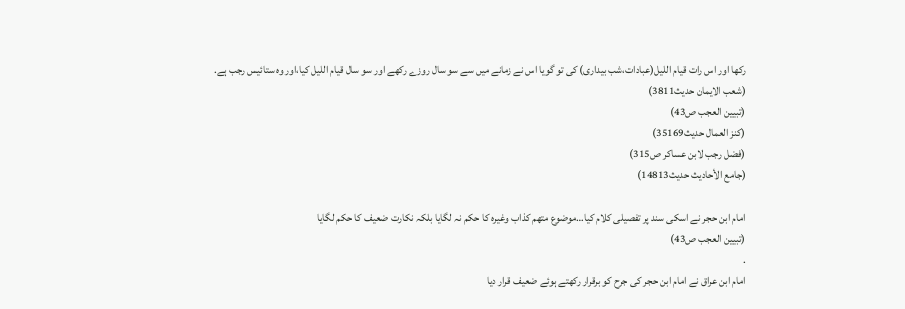رکھا اور اس رات قیام اللیل(عبادات،شب بیداری) کی تو گویا اس نے زمانے میں سے سو سال روزے رکھے اور سو سال قیام اللیل کیا،اور وہ ستائیس رجب ہے.
(شعب الایمان حدیث3811)
(تبیین العجب ص43)
(كنز العمال حدیث35169)
(فضل رجب لابن عساكر ص315)
(جامع الأحاديث حدیث14813)

امام ابن حجر نے اسکی سند پر تفصیلی کلام کیا…موضوع متھم کذاب وغیرہ کا حکم نہ لگایا بلکہ نکارت ضعیف کا حکم لگایا
(تبیین العجب ص43)
.
امام ابن عراق نے امام ابن حجر کی جرح کو برقرار رکھتے ہوئے ضعیف قرار دیا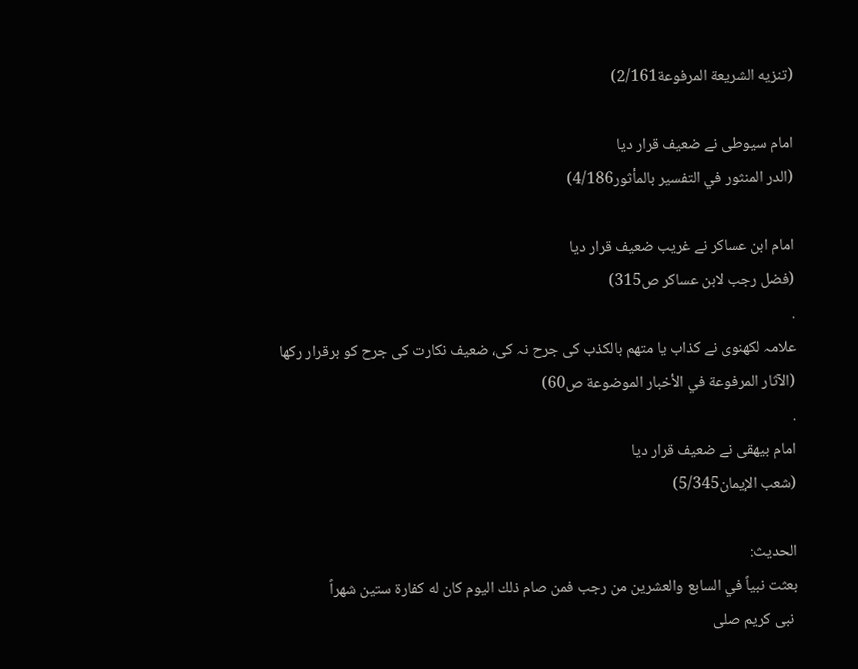(تنزيه الشريعة المرفوعة2/161)

امام سیوطی نے ضعیف قرار دیا
(الدر المنثور في التفسير بالمأثور4/186)

امام ابن عساکر نے غریب ضعیف قرار دیا
(فضل رجب لابن عساكر ص315)
.
علامہ لکھنوی نے کذاب یا متھم بالکذب کی جرح نہ کی، ضعیف نکارت کی جرح کو برقرار رکھا
(الآثار المرفوعة في الأخبار الموضوعة ص60)
.
امام بیھقی نے ضعیف قرار دیا
(شعب الإيمان5/345)

الحدیث:
بعثت نبياً في السابع والعشرين من رجب فمن صام ذلك اليوم كان له كفارة ستين شهراً
 نبی کریم صلی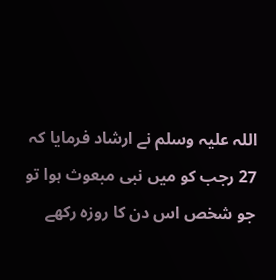اللہ علیہ وسلم نے ارشاد فرمایا کہ 27 رجب کو میں نبی مبعوث ہوا تو جو شخص اس دن کا روزہ رکھے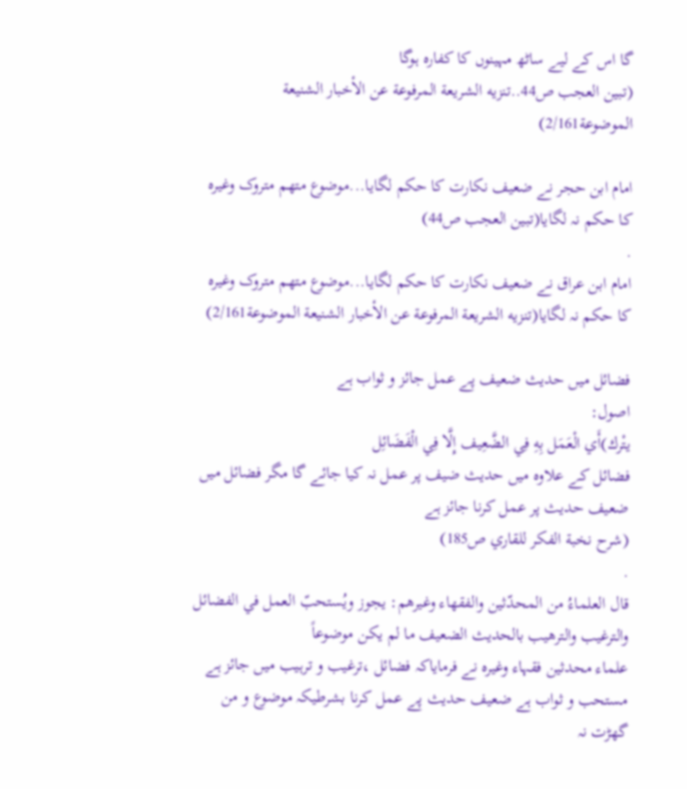گا اس کے لیے ساٹھ مہینوں کا کفارہ ہوگا
(تبین العجب ص44..تنزيه الشريعة المرفوعة عن الأخبار الشنيعة الموضوعة2/161)

امام ابن حجر نے ضعیف نکارت کا حکم لگایا...موضوع متھم متروک وغیرہ کا حکم نہ لگایا(تبین العجب ص44)
.
امام ابن عراق نے ضعیف نکارت کا حکم لگایا...موضوع متھم متروک وغیرہ کا حکم نہ لگایا(تنزيه الشريعة المرفوعة عن الأخبار الشنيعة الموضوعة2/161)

فضائل میں حدیث ضعیف پے عمل جائز و ثواب ہے
اصول:
يتْرك)أَي الْعَمَل بِهِ فِي الضَّعِيف إِلَّا فِي الْفَضَائِل
فضائل کے علاوہ میں حدیث ضیف پر عمل نہ کیا جائے گا مگر فضائل میں ضعیف حدیث پر عمل کرنا جائز ہے
(شرح نخبة الفكر للقاري ص185)
.
قال العلماءُ من المحدّثين والفقهاء وغيرهم: يجوز ويُستحبّ العمل في الفضائل  والترغيب والترهيب بالحديث الضعيف ما لم يكن موضوعاً
علماء محدثین فقہاء وغیرہ نے فرمایاکہ فضائل ،ترغیب و ترہیب میں جائز ہے مستحب و ثواب ہے ضعیف حدیث پے عمل کرنا بشرطیکہ موضوع و من گھڑت نہ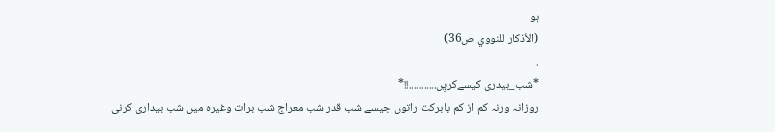ہو
(الأذكار للنووي ص36)
.
*شب_بیدری کیسےکریِں...........!!*
روزانہ ورنہ کم از کم بابرکت راتوں جیسے شب قدر شب معراج شب برات وغیرہ میں شب بیداری کرنی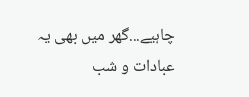چاہیے...گھر میں بھی یہ عبادات و شب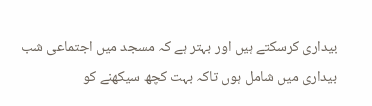بیداری کرسکتے ہیں اور بہتر ہے کہ مسجد میں اجتماعی شب بیداری میں شامل ہوں تاکہ بہت کچھ سیکھنے کو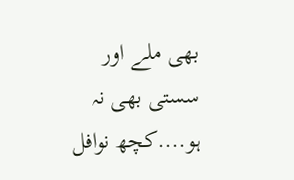بھی ملے اور سستی بھی نہ ہو....کچھ نوافل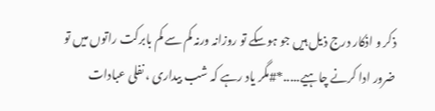ذکر و اذکار درج ذیل ہیں جو ہوسکے تو روزانہ ورنہ کم سے کم بابرکت راتوں میں تو ضرور ادا کرنے چاہیے.....*#مگر یاد رہے کہ شب بیداری ، نفلی عبادات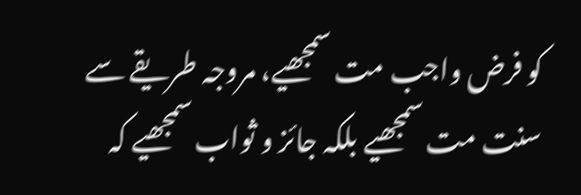کو فرض واجب مت سمجھیے، مروجہ طریقے سے سنت مت سمجھیے بلکہ جائز و ثواب سمجھیے کہ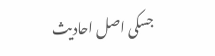جسکی اصل احادیث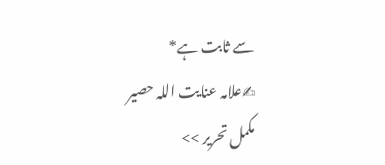سے ثابت ہے*
✍علامہ عنایت اللہ حصیر
مکمل تحریر >>